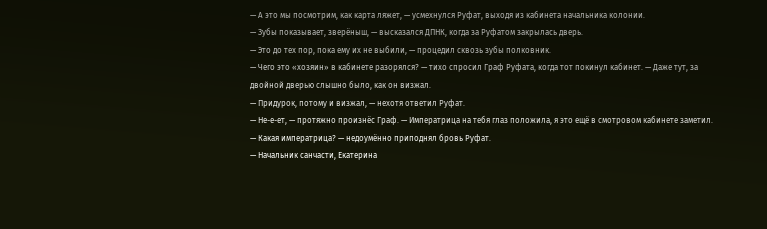— А это мы посмотрим, как карта ляжет, — усмехнулся Руфат, выходя из кабинета начальника колонии.
— Зубы показывает, зверёныш, — высказался ДПНК, когда за Руфатом закрылась дверь.
— Это до тех пор, пока ему их не выбили, — процедил сквозь зубы полковник.
— Чего это «хозяин» в кабинете разорялся? — тихо спросил Граф Руфата, когда тот покинул кабинет. — Даже тут, за двойной дверью слышно было, как он визжал.
— Придурок, потому и визжал, — нехотя ответил Руфат.
— Не-е-ет, — протяжно произнёс Граф. — Императрица на тебя глаз положила, я это ещё в смотровом кабинете заметил.
— Какая императрица? — недоумённо приподнял бровь Руфат.
— Начальник санчасти, Екатерина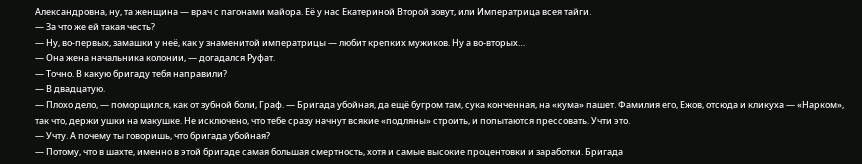Александровна, ну, та женщина — врач с пагонами майора. Её у нас Екатериной Второй зовут, или Императрица всея тайги.
— За что же ей такая честь?
— Ну, во-первых, замашки у неё, как у знаменитой императрицы — любит крепких мужиков. Ну а во-вторых…
— Она жена начальника колонии, — догадался Руфат.
— Точно. В какую бригаду тебя направили?
— В двадцатую.
— Плохо дело, — поморщился, как от зубной боли, Граф. — Бригада убойная, да ещё бугром там, сука конченная, на «кума» пашет. Фамилия его, Ежов, отсюда и кликуха — «Нарком», так что, держи ушки на макушке. Не исключено, что тебе сразу начнут всякие «подляны» строить, и попытаются прессовать. Учти это.
— Учту. А почему ты говоришь, что бригада убойная?
— Потому, что в шахте, именно в этой бригаде самая большая смертность, хотя и самые высокие процентовки и заработки. Бригада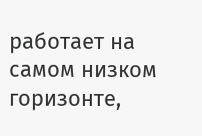работает на самом низком горизонте,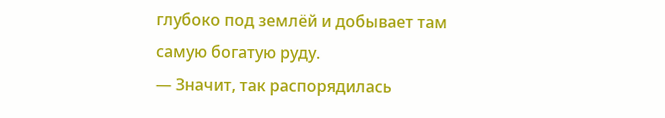глубоко под землёй и добывает там самую богатую руду.
— Значит, так распорядилась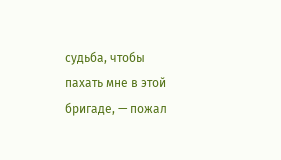судьба, чтобы пахать мне в этой бригаде, — пожал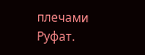плечами Руфат.